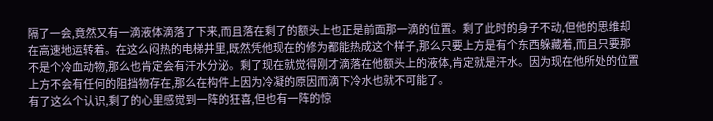隔了一会,竟然又有一滴液体滴落了下来,而且落在剩了的额头上也正是前面那一滴的位置。剩了此时的身子不动,但他的思维却在高速地运转着。在这么闷热的电梯井里,既然凭他现在的修为都能热成这个样子,那么只要上方是有个东西躲藏着,而且只要那不是个冷血动物,那么也肯定会有汗水分泌。剩了现在就觉得刚才滴落在他额头上的液体,肯定就是汗水。因为现在他所处的位置上方不会有任何的阻挡物存在,那么在构件上因为冷凝的原因而滴下冷水也就不可能了。
有了这么个认识,剩了的心里感觉到一阵的狂喜,但也有一阵的惊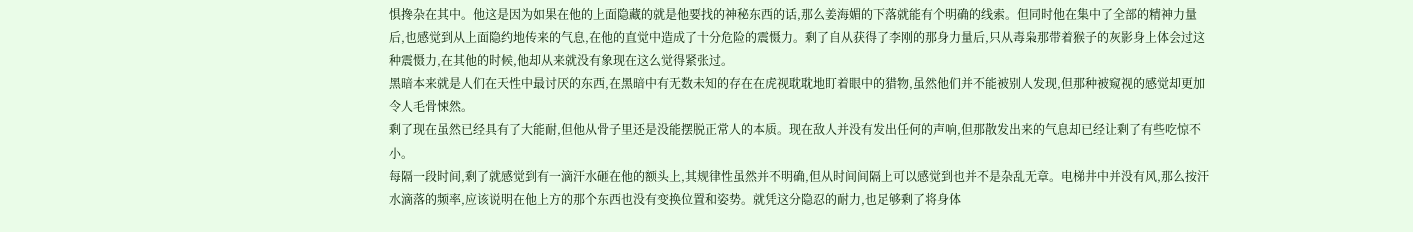惧搀杂在其中。他这是因为如果在他的上面隐藏的就是他要找的神秘东西的话,那么姜海媚的下落就能有个明确的线索。但同时他在集中了全部的精神力量后,也感觉到从上面隐约地传来的气息,在他的直觉中造成了十分危险的震慑力。剩了自从获得了李刚的那身力量后,只从毒枭那带着猴子的灰影身上体会过这种震慑力,在其他的时候,他却从来就没有象现在这么觉得紧张过。
黑暗本来就是人们在天性中最讨厌的东西,在黑暗中有无数未知的存在在虎视耽耽地盯着眼中的猎物,虽然他们并不能被别人发现,但那种被窥视的感觉却更加令人毛骨悚然。
剩了现在虽然已经具有了大能耐,但他从骨子里还是没能摆脱正常人的本质。现在敌人并没有发出任何的声响,但那散发出来的气息却已经让剩了有些吃惊不小。
每隔一段时间,剩了就感觉到有一滴汗水砸在他的额头上,其规律性虽然并不明确,但从时间间隔上可以感觉到也并不是杂乱无章。电梯井中并没有风,那么按汗水滴落的频率,应该说明在他上方的那个东西也没有变换位置和姿势。就凭这分隐忍的耐力,也足够剩了将身体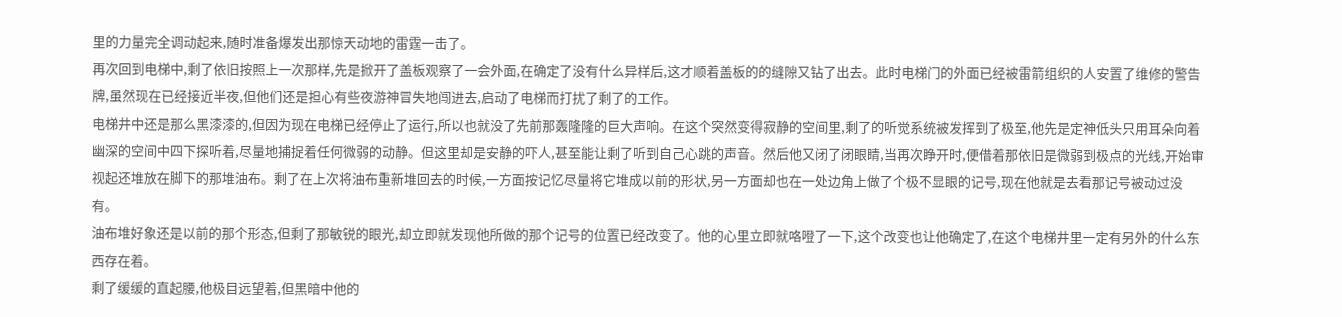里的力量完全调动起来,随时准备爆发出那惊天动地的雷霆一击了。
再次回到电梯中,剩了依旧按照上一次那样,先是掀开了盖板观察了一会外面,在确定了没有什么异样后,这才顺着盖板的的缝隙又钻了出去。此时电梯门的外面已经被雷箭组织的人安置了维修的警告牌,虽然现在已经接近半夜,但他们还是担心有些夜游神冒失地闯进去,启动了电梯而打扰了剩了的工作。
电梯井中还是那么黑漆漆的,但因为现在电梯已经停止了运行,所以也就没了先前那轰隆隆的巨大声响。在这个突然变得寂静的空间里,剩了的听觉系统被发挥到了极至,他先是定神低头只用耳朵向着幽深的空间中四下探听着,尽量地捕捉着任何微弱的动静。但这里却是安静的吓人,甚至能让剩了听到自己心跳的声音。然后他又闭了闭眼睛,当再次睁开时,便借着那依旧是微弱到极点的光线,开始审视起还堆放在脚下的那堆油布。剩了在上次将油布重新堆回去的时候,一方面按记忆尽量将它堆成以前的形状,另一方面却也在一处边角上做了个极不显眼的记号,现在他就是去看那记号被动过没有。
油布堆好象还是以前的那个形态,但剩了那敏锐的眼光,却立即就发现他所做的那个记号的位置已经改变了。他的心里立即就咯噔了一下,这个改变也让他确定了,在这个电梯井里一定有另外的什么东西存在着。
剩了缓缓的直起腰,他极目远望着,但黑暗中他的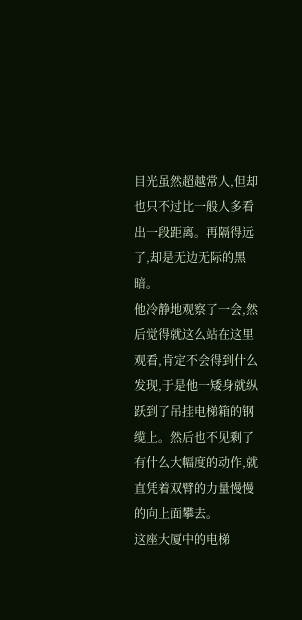目光虽然超越常人,但却也只不过比一般人多看出一段距离。再隔得远了,却是无边无际的黑暗。
他冷静地观察了一会,然后觉得就这么站在这里观看,肯定不会得到什么发现,于是他一矮身就纵跃到了吊挂电梯箱的钢缆上。然后也不见剩了有什么大幅度的动作,就直凭着双臂的力量慢慢的向上面攀去。
这座大厦中的电梯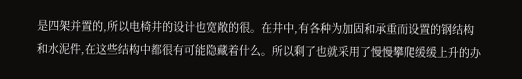是四架并置的,所以电椅井的设计也宽敞的很。在井中,有各种为加固和承重而设置的钢结构和水泥件,在这些结构中都很有可能隐藏着什么。所以剩了也就采用了慢慢攀爬缓缓上升的办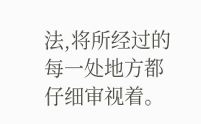法,将所经过的每一处地方都仔细审视着。